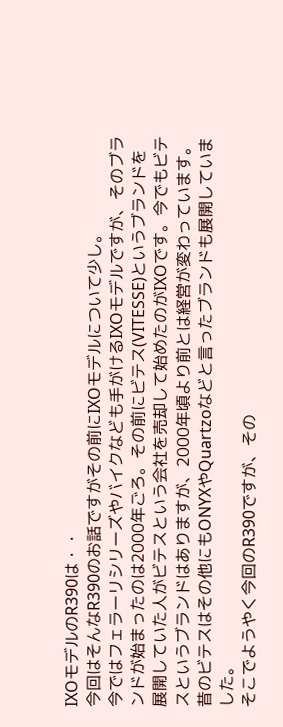IXOモデルのR390は・・
今回はそんなR390のお話ですがその前にIXOモデルについて少し。
今ではフェラーリシリーズやバイクなども手がけるIXOモデルですが、そのブランドが始まったのは2000年ごろ。その前にビテス(VITESSE)というブランドを展開していた人がビテスという会社を売却して始めたのがIXOです。今でもビテスというブランドはありますが、2000年頃より前とは経営が変わっています。昔のビテスはその他にもONYXやQuartzoなどと言ったブランドも展開していました。
そこでようやく今回のR390ですが、その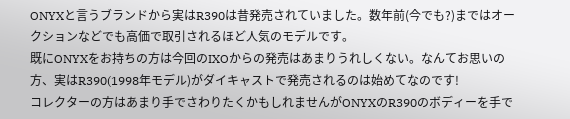ONYXと言うブランドから実はR390は昔発売されていました。数年前(今でも?)まではオークションなどでも高価で取引されるほど人気のモデルです。
既にONYXをお持ちの方は今回のIXOからの発売はあまりうれしくない。なんてお思いの方、実はR390(1998年モデル)がダイキャストで発売されるのは始めてなのです!
コレクターの方はあまり手でさわりたくかもしれませんがONYXのR390のボディーを手で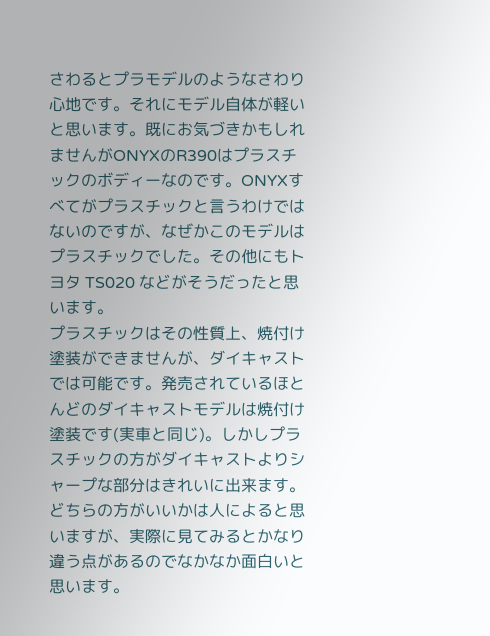さわるとプラモデルのようなさわり心地です。それにモデル自体が軽いと思います。既にお気づきかもしれませんがONYXのR390はプラスチックのボディーなのです。ONYXすべてがプラスチックと言うわけではないのですが、なぜかこのモデルはプラスチックでした。その他にもトヨタ TS020 などがそうだったと思います。
プラスチックはその性質上、焼付け塗装ができませんが、ダイキャストでは可能です。発売されているほとんどのダイキャストモデルは焼付け塗装です(実車と同じ)。しかしプラスチックの方がダイキャストよりシャープな部分はきれいに出来ます。どちらの方がいいかは人によると思いますが、実際に見てみるとかなり違う点があるのでなかなか面白いと思います。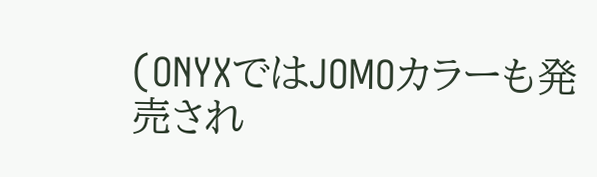(ONYXではJOMOカラーも発売され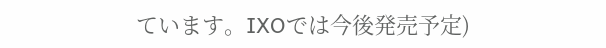ています。IXOでは今後発売予定)